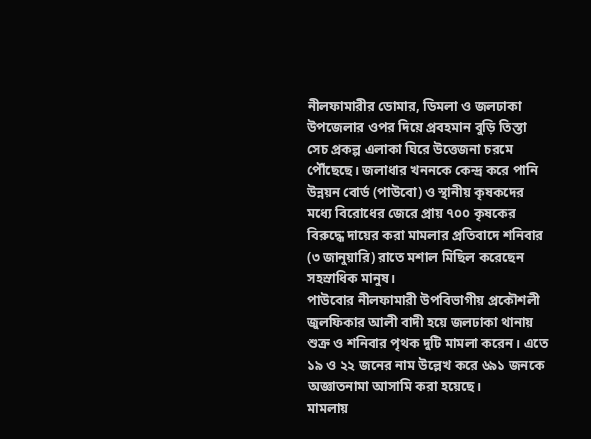নীলফামারীর ডোমার, ডিমলা ও জলঢাকা উপজেলার ওপর দিয়ে প্রবহমান বুড়ি তিস্তা সেচ প্রকল্প এলাকা ঘিরে উত্তেজনা চরমে পৌঁছেছে। জলাধার খননকে কেন্দ্র করে পানি উন্নয়ন বোর্ড (পাউবো) ও স্থানীয় কৃষকদের মধ্যে বিরোধের জেরে প্রায় ৭০০ কৃষকের বিরুদ্ধে দায়ের করা মামলার প্রতিবাদে শনিবার (৩ জানুয়ারি) রাতে মশাল মিছিল করেছেন সহস্রাধিক মানুষ।
পাউবোর নীলফামারী উপবিভাগীয় প্রকৌশলী জুলফিকার আলী বাদী হয়ে জলঢাকা থানায় শুক্র ও শনিবার পৃথক দুটি মামলা করেন। এতে ১৯ ও ২২ জনের নাম উল্লেখ করে ৬৯১ জনকে অজ্ঞাতনামা আসামি করা হয়েছে।
মামলায়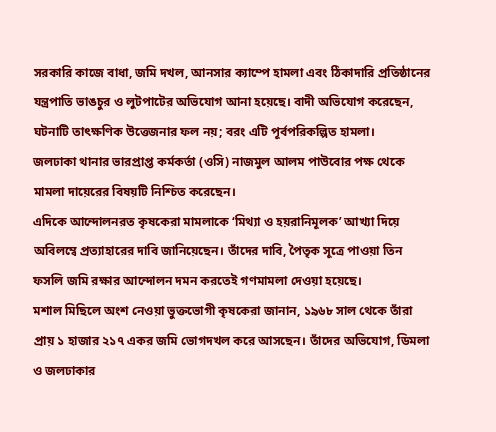সরকারি কাজে বাধা, জমি দখল, আনসার ক্যাম্পে হামলা এবং ঠিকাদারি প্রতিষ্ঠানের যন্ত্রপাতি ভাঙচুর ও লুটপাটের অভিযোগ আনা হয়েছে। বাদী অভিযোগ করেছেন, ঘটনাটি তাৎক্ষণিক উত্তেজনার ফল নয়; বরং এটি পূর্বপরিকল্পিত হামলা।
জলঢাকা থানার ভারপ্রাপ্ত কর্মকর্তা (ওসি) নাজমুল আলম পাউবোর পক্ষ থেকে মামলা দায়েরের বিষয়টি নিশ্চিত করেছেন।
এদিকে আন্দোলনরত কৃষকেরা মামলাকে ‘মিথ্যা ও হয়রানিমূলক’ আখ্যা দিয়ে অবিলম্বে প্রত্যাহারের দাবি জানিয়েছেন। তাঁদের দাবি, পৈতৃক সূত্রে পাওয়া তিন ফসলি জমি রক্ষার আন্দোলন দমন করতেই গণমামলা দেওয়া হয়েছে।
মশাল মিছিলে অংশ নেওয়া ভুক্তভোগী কৃষকেরা জানান, ১৯৬৮ সাল থেকে তাঁরা প্রায় ১ হাজার ২১৭ একর জমি ভোগদখল করে আসছেন। তাঁদের অভিযোগ, ডিমলা ও জলঢাকার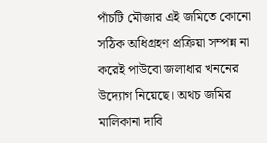পাঁচটি মৌজার এই জমিতে কোনো সঠিক অধিগ্রহণ প্রক্রিয়া সম্পন্ন না করেই পাউবো জলাধার খননের উদ্যোগ নিয়েছে। অথচ জমির মালিকানা দাবি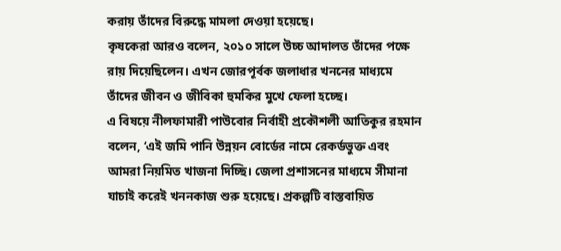করায় তাঁদের বিরুদ্ধে মামলা দেওয়া হয়েছে।
কৃষকেরা আরও বলেন, ২০১০ সালে উচ্চ আদালত তাঁদের পক্ষে রায় দিয়েছিলেন। এখন জোরপূর্বক জলাধার খননের মাধ্যমে তাঁদের জীবন ও জীবিকা হুমকির মুখে ফেলা হচ্ছে।
এ বিষয়ে নীলফামারী পাউবোর নির্বাহী প্রকৌশলী আতিকুর রহমান বলেন, ‘এই জমি পানি উন্নয়ন বোর্ডের নামে রেকর্ডভুক্ত এবং আমরা নিয়মিত খাজনা দিচ্ছি। জেলা প্রশাসনের মাধ্যমে সীমানা যাচাই করেই খননকাজ শুরু হয়েছে। প্রকল্পটি বাস্তবায়িত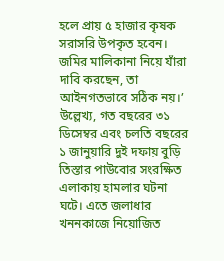হলে প্রায় ৫ হাজার কৃষক সরাসরি উপকৃত হবেন। জমির মালিকানা নিয়ে যাঁরা দাবি করছেন, তা আইনগতভাবে সঠিক নয়।’
উল্লেখ্য, গত বছরের ৩১ ডিসেম্বর এবং চলতি বছরের ১ জানুয়ারি দুই দফায় বুড়ি তিস্তার পাউবোর সংরক্ষিত এলাকায় হামলার ঘটনা ঘটে। এতে জলাধার খননকাজে নিয়োজিত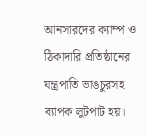আনসারদের ক্যাম্প ও ঠিকাদারি প্রতিষ্ঠানের যন্ত্রপাতি ভাঙচুরসহ ব্যাপক লুটপাট হয়।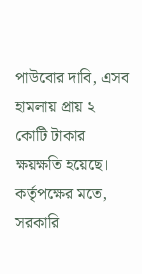পাউবোর দাবি, এসব হামলায় প্রায় ২ কোটি টাকার ক্ষয়ক্ষতি হয়েছে। কর্তৃপক্ষের মতে, সরকারি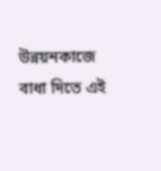উন্নয়নকাজে বাধা দিতে এই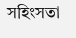সহিংসতা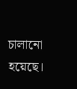চালানো হয়েছে।